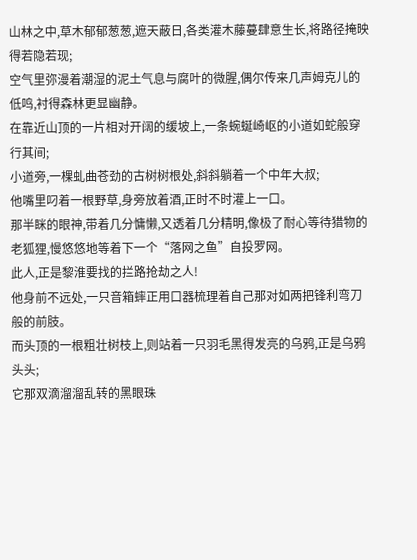山林之中,草木郁郁葱葱,遮天蔽日,各类灌木藤蔓肆意生长,将路径掩映得若隐若现;
空气里弥漫着潮湿的泥土气息与腐叶的微腥,偶尔传来几声姆克儿的低鸣,衬得森林更显幽静。
在靠近山顶的一片相对开阔的缓坡上,一条蜿蜒崎岖的小道如蛇般穿行其间;
小道旁,一棵虬曲苍劲的古树树根处,斜斜躺着一个中年大叔;
他嘴里叼着一根野草,身旁放着酒,正时不时灌上一口。
那半眯的眼神,带着几分慵懒,又透着几分精明,像极了耐心等待猎物的老狐狸,慢悠悠地等着下一个“落网之鱼”自投罗网。
此人,正是黎淮要找的拦路抢劫之人!
他身前不远处,一只音箱蟀正用口器梳理着自己那对如两把锋利弯刀般的前肢。
而头顶的一根粗壮树枝上,则站着一只羽毛黑得发亮的乌鸦,正是乌鸦头头;
它那双滴溜溜乱转的黑眼珠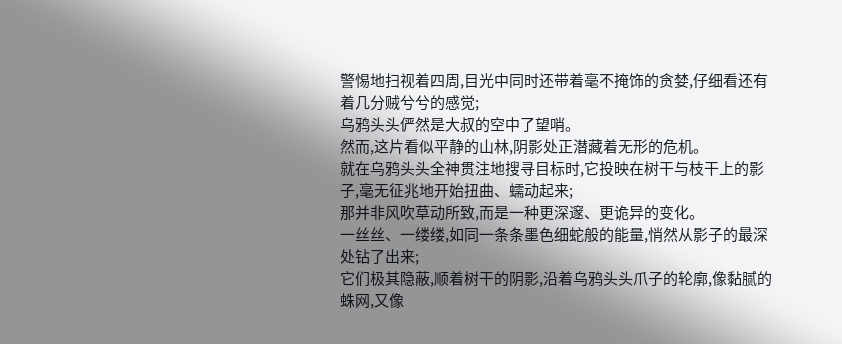警惕地扫视着四周,目光中同时还带着毫不掩饰的贪婪,仔细看还有着几分贼兮兮的感觉;
乌鸦头头俨然是大叔的空中了望哨。
然而,这片看似平静的山林,阴影处正潜藏着无形的危机。
就在乌鸦头头全神贯注地搜寻目标时,它投映在树干与枝干上的影子,毫无征兆地开始扭曲、蠕动起来;
那并非风吹草动所致,而是一种更深邃、更诡异的变化。
一丝丝、一缕缕,如同一条条墨色细蛇般的能量,悄然从影子的最深处钻了出来;
它们极其隐蔽,顺着树干的阴影,沿着乌鸦头头爪子的轮廓,像黏腻的蛛网,又像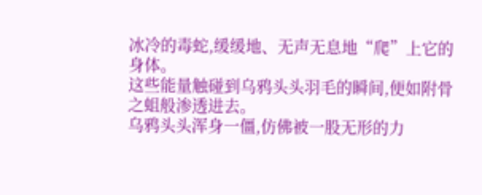冰冷的毒蛇,缓缓地、无声无息地“爬”上它的身体。
这些能量触碰到乌鸦头头羽毛的瞬间,便如附骨之蛆般渗透进去。
乌鸦头头浑身一僵,仿佛被一股无形的力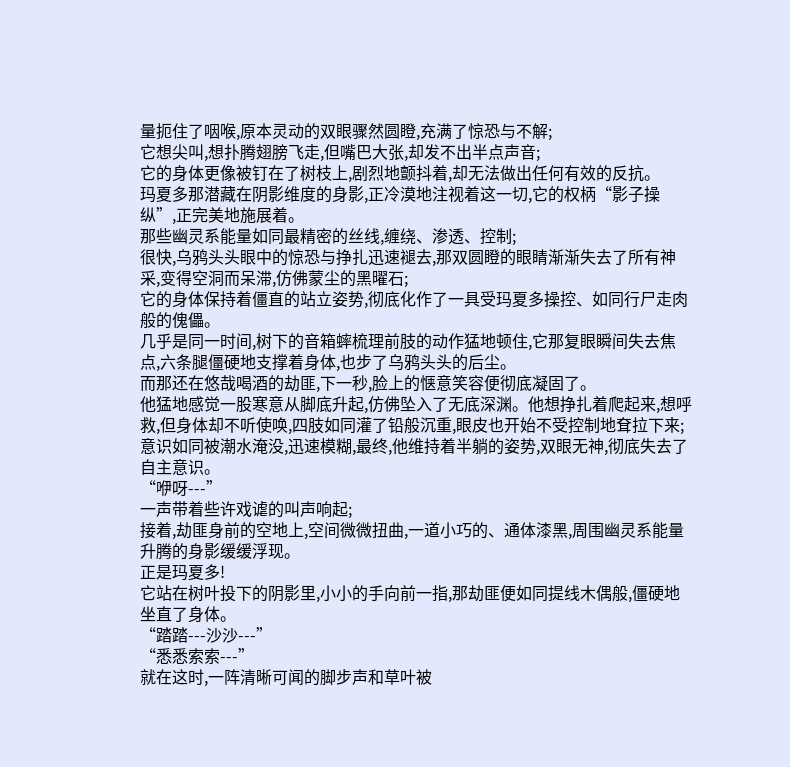量扼住了咽喉,原本灵动的双眼骤然圆瞪,充满了惊恐与不解;
它想尖叫,想扑腾翅膀飞走,但嘴巴大张,却发不出半点声音;
它的身体更像被钉在了树枝上,剧烈地颤抖着,却无法做出任何有效的反抗。
玛夏多那潜藏在阴影维度的身影,正冷漠地注视着这一切,它的权柄“影子操纵”,正完美地施展着。
那些幽灵系能量如同最精密的丝线,缠绕、渗透、控制;
很快,乌鸦头头眼中的惊恐与挣扎迅速褪去,那双圆瞪的眼睛渐渐失去了所有神采,变得空洞而呆滞,仿佛蒙尘的黑曜石;
它的身体保持着僵直的站立姿势,彻底化作了一具受玛夏多操控、如同行尸走肉般的傀儡。
几乎是同一时间,树下的音箱蟀梳理前肢的动作猛地顿住,它那复眼瞬间失去焦点,六条腿僵硬地支撑着身体,也步了乌鸦头头的后尘。
而那还在悠哉喝酒的劫匪,下一秒,脸上的惬意笑容便彻底凝固了。
他猛地感觉一股寒意从脚底升起,仿佛坠入了无底深渊。他想挣扎着爬起来,想呼救,但身体却不听使唤,四肢如同灌了铅般沉重,眼皮也开始不受控制地耷拉下来;
意识如同被潮水淹没,迅速模糊,最终,他维持着半躺的姿势,双眼无神,彻底失去了自主意识。
“咿呀---”
一声带着些许戏谑的叫声响起;
接着,劫匪身前的空地上,空间微微扭曲,一道小巧的、通体漆黑,周围幽灵系能量升腾的身影缓缓浮现。
正是玛夏多!
它站在树叶投下的阴影里,小小的手向前一指,那劫匪便如同提线木偶般,僵硬地坐直了身体。
“踏踏---沙沙---”
“悉悉索索---”
就在这时,一阵清晰可闻的脚步声和草叶被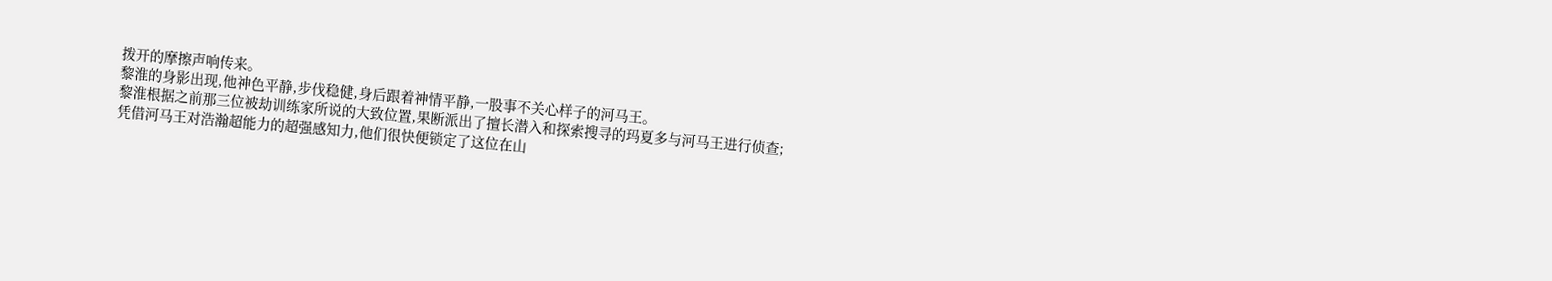拨开的摩擦声响传来。
黎淮的身影出现,他神色平静,步伐稳健,身后跟着神情平静,一股事不关心样子的河马王。
黎淮根据之前那三位被劫训练家所说的大致位置,果断派出了擅长潜入和探索搜寻的玛夏多与河马王进行侦查;
凭借河马王对浩瀚超能力的超强感知力,他们很快便锁定了这位在山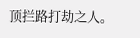顶拦路打劫之人。